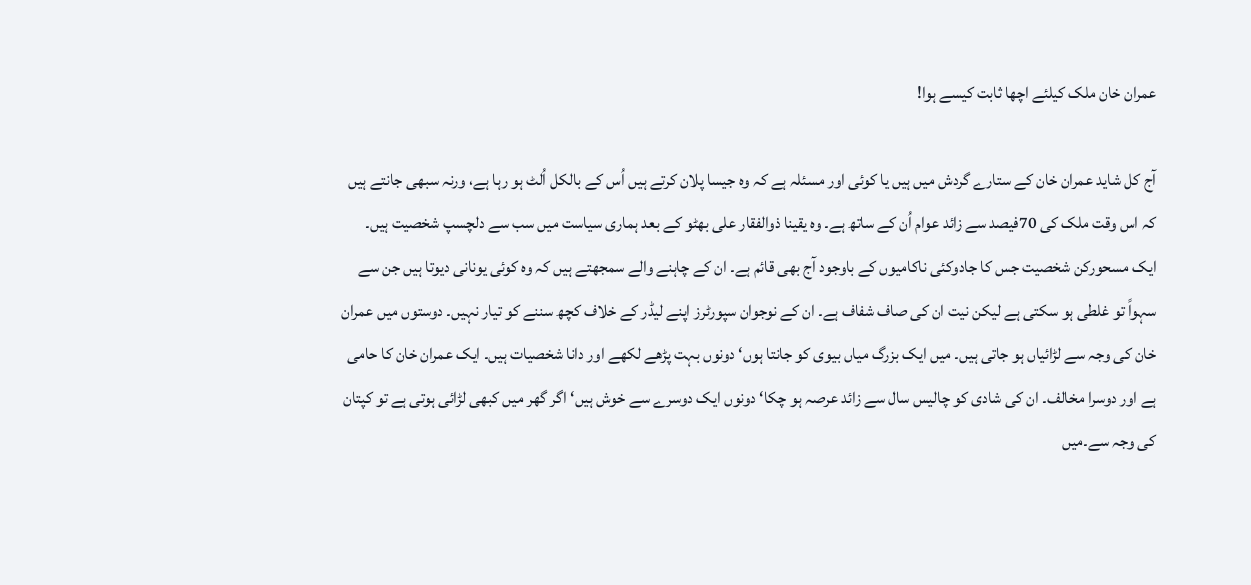عمران خان ملک کیلئے اچھا ثابت کیسے ہوا!

آج کل شاید عمران خان کے ستارے گردش میں ہیں یا کوئی اور مسئلہ ہے کہ وہ جیسا پلان کرتے ہیں اُس کے بالکل اُلٹ ہو رہا ہے، ورنہ سبھی جانتے ہیں کہ اس وقت ملک کی 70فیصد سے زائد عوام اُن کے ساتھ ہے۔ وہ یقینا ذوالفقار علی بھٹو کے بعد ہماری سیاست میں سب سے دلچسپ شخصیت ہیں۔ ایک مسحورکن شخصیت جس کا جادوکئی ناکامیوں کے باوجود آج بھی قائم ہے۔ ان کے چاہنے والے سمجھتے ہیں کہ وہ کوئی یونانی دیوتا ہیں جن سے سہواً تو غلطی ہو سکتی ہے لیکن نیت ان کی صاف شفاف ہے۔ ان کے نوجوان سپورٹرز اپنے لیڈر کے خلاف کچھ سننے کو تیار نہیں۔ دوستوں میں عمران خان کی وجہ سے لڑائیاں ہو جاتی ہیں۔ میں ایک بزرگ میاں بیوی کو جانتا ہوں‘ دونوں بہت پڑھے لکھے اور دانا شخصیات ہیں۔ ایک عمران خان کا حامی ہے اور دوسرا مخالف۔ ان کی شادی کو چالیس سال سے زائد عرصہ ہو چکا‘ دونوں ایک دوسرے سے خوش ہیں‘ اگر گھر میں کبھی لڑائی ہوتی ہے تو کپتان کی وجہ سے۔میں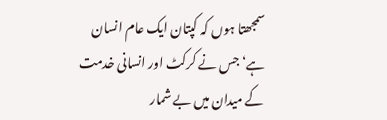سمجھتا ہوں کہ کپتان ایک عام انسان ہے‘ جس نے کرکٹ اور انسانی خدمت کے میدان میں بے شمار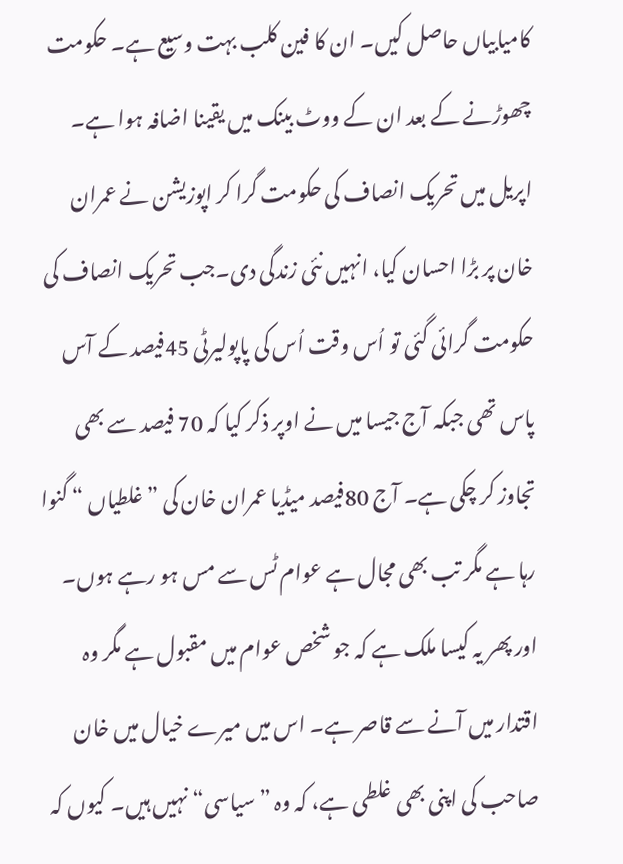کامیابیاں حاصل کیں۔ ان کا فین کلب بہت وسیع ہے۔ حکومت چھوڑنے کے بعد ان کے ووٹ بینک میں یقینا اضافہ ہوا ہے۔ اپریل میں تحریک انصاف کی حکومت گرا کر اپوزیشن نے عمران خان پر بڑا احسان کیا، انہیں نئی زندگی دی۔جب تحریک انصاف کی حکومت گرائی گئی تو اُس وقت اُس کی پاپولیرٹی 45فیصد کے آس پاس تھی جبکہ آج جیسا میں نے اوپر ذکر کیا کہ 70 فیصد سے بھی تجاوز کر چکی ہے۔ آج 80فیصد میڈیا عمران خان کی ”غلطیاں “ گنوا رہا ہے مگر تب بھی مجال ہے عوام ٹس سے مس ہو رہے ہوں۔ اور پھر یہ کیسا ملک ہے کہ جو شخص عوام میں مقبول ہے مگر وہ اقتدار میں آنے سے قاصر ہے۔ اس میں میرے خیال میں خان صاحب کی اپنی بھی غلطی ہے، کہ وہ ”سیاسی“ نہیں ہیں۔ کیوں کہ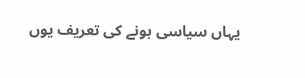یہاں سیاسی ہونے کی تعریف یوں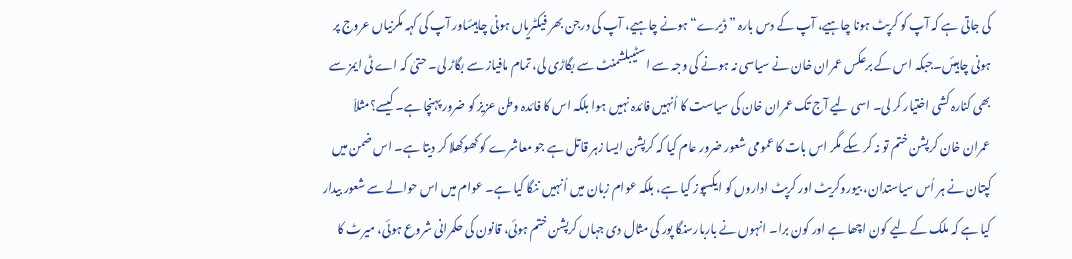کی جاتی ہے کہ آپ کو کرپٹ ہونا چاہیے، آپ کے دس بارہ ”ڈیرے“ ہونے چاہیے، آپ کی درجن بھر فیکٹریاں ہونی چاہیئںاور آپ کی کہہ مکرنیاں عروج پر ہونی چاہیئں۔جبکہ اس کے برعکس عمران خان نے سیاسی نہ ہونے کی وجہ سے اسٹیبلشمنٹ سے بگاڑی لی، تمام مافیاز سے بگاڑ لی۔ حتیٰ کہ اے ٹی ایمز سے بھی کنارہ کشی اختیار کر لی۔ اسی لیے آج تک عمران خان کی سیاست کا اُنہیں فائدہ نہیں ہوا بلکہ اس کا فائدہ وطن عزیز کو ضرور پہنچا ہے۔ کیسے؟مثلاَ عمران خان کرپشن ختم تو نہ کر سکے مگر اس بات کا عمومی شعور ضرور عام کیا کہ کرپشن ایسا زہر قاتل ہے جو معاشرے کو کھوکھلا کر دیتا ہے۔ اس ضمن میں کپتان نے ہر اُس سیاستدان، بیوروکریٹ اور کرپٹ اداروں کو ایکسپوز کیا ہے، بلکہ عوام زبان میں اُنہیں ننگا کیا ہے۔ عوام میں اس حوالے سے شعور بیدار کیا ہے کہ ملک کے لیے کون اچھا ہے اور کون برا۔ انہوں نے باربارسنگا پور کی مثال دی جہاں کرپشن ختم ہوئی، قانون کی حکمرانی شروع ہوئی، میرٹ کا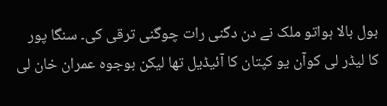بول بالا ہواتو ملک نے دن دگنی رات چوگنی ترقی کی۔ سنگا پور کا لیڈر لی کوآن یو کپتان کا آئیڈیل تھا لیکن بوجوہ عمران خان لی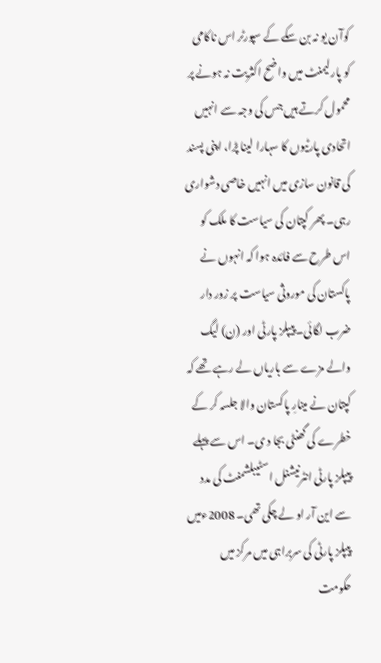کوآن یو نہ بن سکے کے سپورٹر اس ناکامی کو پارلیمنٹ میں واضح اکثریت نہ ہونے پر محمول کرتے ہیں جس کی وجہ سے انہیں اتحادی پارٹیوں کا سہارا لینا پڑا، اپنی پسند کی قانون سازی میں انہیں خاصی دشواری رہی۔ پھر کپتان کی سیاست کا ملک کو اس طرح سے فائدہ ہوا کہ انہوں نے پاکستان کی موروثی سیاست پر زور دار ضرب لگائی۔ پیپلز پارٹی اور (ن) لیگ والے مزے سے باریاں لے رہے تھے کہ کپتان نے مینارِ پاکستان والا جلسہ کر کے خطرے کی گھنٹی بجا د ی۔ اس سے پہلے پیپلز پارٹی انٹرنیشنل اسٹیبلشمنٹ کی مدد سے این آر او لے چکی تھی۔ 2008ءمیں پیپلز پارٹی کی سربراہی میں مرکز میں حکومت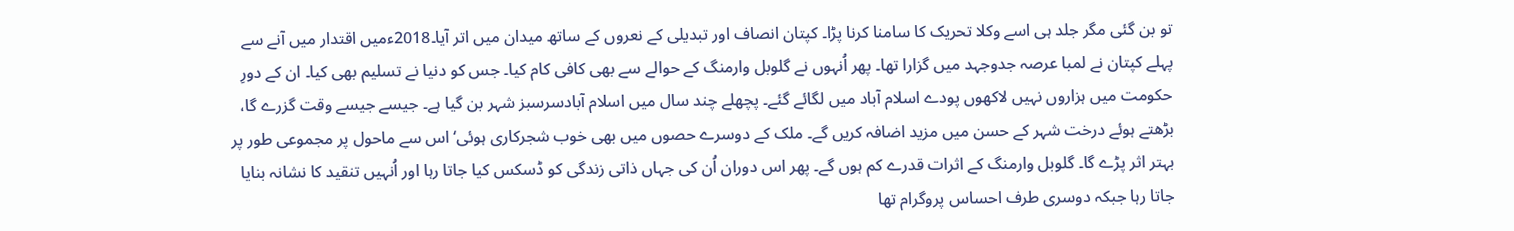تو بن گئی مگر جلد ہی اسے وکلا تحریک کا سامنا کرنا پڑا۔ کپتان انصاف اور تبدیلی کے نعروں کے ساتھ میدان میں اتر آیا۔2018ءمیں اقتدار میں آنے سے پہلے کپتان نے لمبا عرصہ جدوجہد میں گزارا تھا۔ پھر اُنہوں نے گلوبل وارمنگ کے حوالے سے بھی کافی کام کیا۔ جس کو دنیا نے تسلیم بھی کیا۔ ان کے دورِ حکومت میں ہزاروں نہیں لاکھوں پودے اسلام آباد میں لگائے گئے۔ پچھلے چند سال میں اسلام آبادسرسبز شہر بن گیا ہے۔ جیسے جیسے وقت گزرے گا، بڑھتے ہوئے درخت شہر کے حسن میں مزید اضافہ کریں گے۔ ملک کے دوسرے حصوں میں بھی خوب شجرکاری ہوئی‘ اس سے ماحول پر مجموعی طور پر بہتر اثر پڑے گا۔ گلوبل وارمنگ کے اثرات قدرے کم ہوں گے۔ پھر اس دوران اُن کی جہاں ذاتی زندگی کو ڈسکس کیا جاتا رہا اور اُنہیں تنقید کا نشانہ بنایا جاتا رہا جبکہ دوسری طرف احساس پروگرام تھا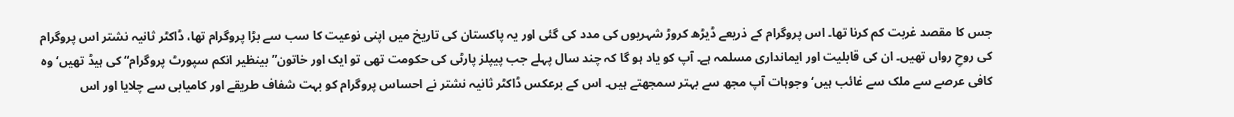جس کا مقصد غربت کم کرنا تھا۔ اس پروگرام کے ذریعے ڈیڑھ کروڑ شہریوں کی مدد کی گئی اور یہ پاکستان کی تاریخ میں اپنی نوعیت کا سب سے بڑا پروگرام تھا، ڈاکٹر ثانیہ نشتر اس پروگرام کی روحِ رواں تھیں۔ ان کی قابلیت اور ایمانداری مسلمہ ہے۔ آپ کو یاد ہو گا کہ چند سال پہلے جب پیپلز پارٹی کی حکومت تھی تو ایک اور خاتون” بینظیر انکم سپورٹ پروگرام“ کی ہیڈ تھیں‘ وہ کافی عرصے سے ملک سے غائب ہیں‘ وجوہات آپ مجھ سے بہتر سمجھتے ہیں۔ اس کے برعکس ڈاکٹر ثانیہ نشتر نے احساس پروگرام کو بہت شفاف طریقے اور کامیابی سے چلایا اور اس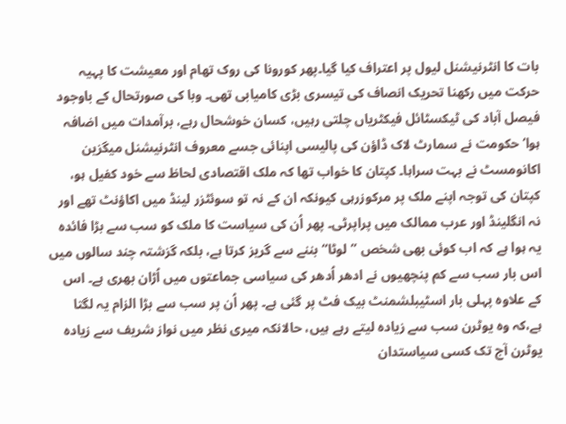بات کا انٹرنیشنل لیول پر اعتراف کیا گیا۔پھر کورونا کی روک تھام اور معیشت کا پہیہ حرکت میں رکھنا تحریک انصاف کی تیسری بڑی کامیابی تھی۔ وبا کی صورتحال کے باوجود فیصل آباد کی ٹیکسٹائل فیکٹریاں چلتی رہیں، کسان خوشحال رہے، برآمدات میں اضافہ ہوا‘ حکومت نے سمارٹ لاک ڈاؤن کی پالیسی اپنائی جسے معروف انٹرنیشنل میگزین اکانومسٹ نے بہت سراہا۔ کپتان کا خواب تھا کہ ملک اقتصادی لحاظ سے خود کفیل ہو، کپتان کی توجہ اپنے ملک پر مرکوزرہی کیونکہ ان کے نہ تو سوئٹزر لینڈ میں اکاؤنٹ تھے اور نہ انگلینڈ اور عرب ممالک میں پراپرٹی۔ پھر اُن کی سیاست کا ملک کو سب سے بڑا فائدہ یہ ہوا ہے کہ اب کوئی بھی شخص ”لوٹا“ بننے سے گریز کرتا ہے، بلکہ گزشتہ چند سالوں میں اس بار سب سے کم پنچھیوں نے ادھر اُدھر کی سیاسی جماعتوں میں اُڑان بھری ہے۔ اس کے علاوہ پہلی بار اسٹیبلشمنٹ بیک فٹ پر گئی ہے۔ پھر اُن پر سب سے بڑا الزام یہ لگتا ہے،کہ وہ یوٹرن سب سے زیادہ لیتے رہے ہیں، حالانکہ میری نظر میں نواز شریف سے زیادہ یوٹرن آج تک کسی سیاستدان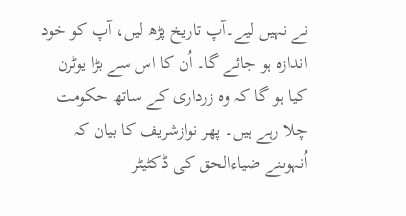نے نہیں لیے۔آپ تاریخ پڑھ لیں، آپ کو خود اندازہ ہو جائے گا۔ اُن کا اس سے بڑا یوٹرن کیا ہو گا کہ وہ زرداری کے ساتھ حکومت چلا رہے ہیں۔ پھر نوازشریف کا بیان کہ اُنہوںنے ضیاءالحق کی ڈکٹیٹر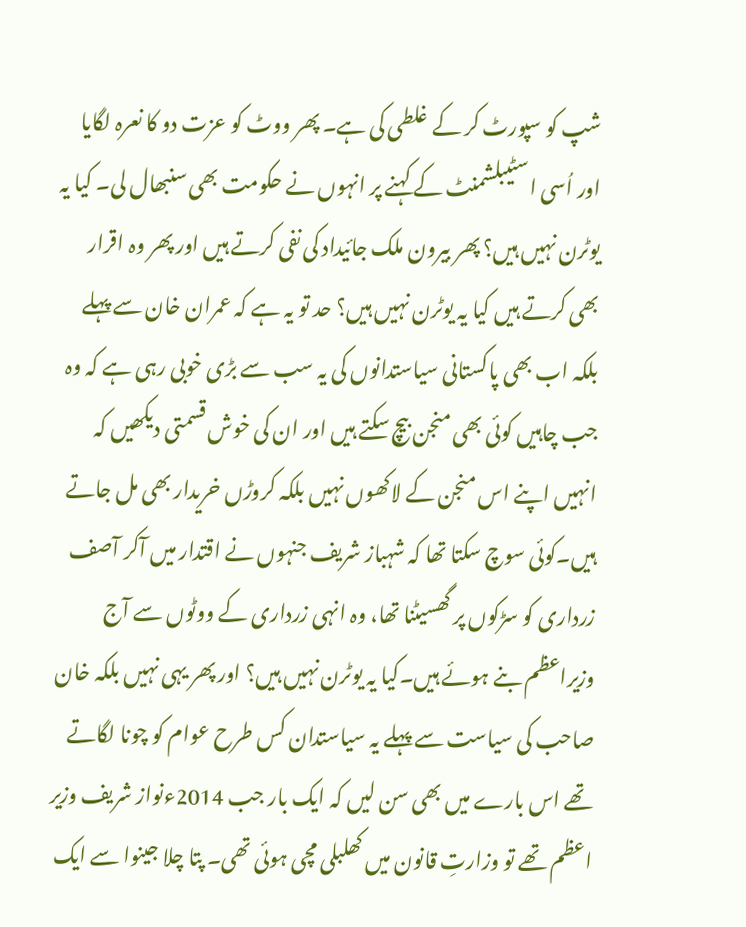شپ کو سپورٹ کر کے غلطی کی ہے۔ پھر ووٹ کو عزت دو کا نعرہ لگایا اور اُسی اسٹیبلشمنٹ کے کہنے پر انہوں نے حکومت بھی سنبھال لی۔ کیا یہ یوٹرن نہیں ہیں؟ پھر بیرون ملک جائیداد کی نفی کرتے ہیں اور پھر وہ اقرار بھی کرتے ہیں کیا یہ یوٹرن نہیں ہیں؟ حد تو یہ ہے کہ عمران خان سے پہلے بلکہ اب بھی پاکستانی سیاستدانوں کی یہ سب سے بڑی خوبی رہی ہے کہ وہ جب چاہیں کوئی بھی منجن بیچ سکتے ہیں اور ان کی خوش قسمتی دیکھیں کہ انہیں اپنے اس منجن کے لاکھوں نہیں بلکہ کروڑں خریدار بھی مل جاتے ہیں۔کوئی سوچ سکتا تھا کہ شہباز شریف جنہوں نے اقتدار میں آکر آصف زرداری کو سڑکوں پر گھسیٹنا تھا، وہ انہی زرداری کے ووٹوں سے آج وزیراعظم بنے ہوئے ہیں۔کیا یہ یوٹرن نہیں ہیں؟ اور پھر یہی نہیں بلکہ خان صاحب کی سیاست سے پہلے یہ سیاستدان کس طرح عوام کو چونا لگاتے تھے اس بارے میں بھی سن لیں کہ ایک بار جب 2014ءنواز شریف وزیر اعظم تھے تو وزارتِ قانون میں کھلبلی مچی ہوئی تھی۔ پتا چلا جینوا سے ایک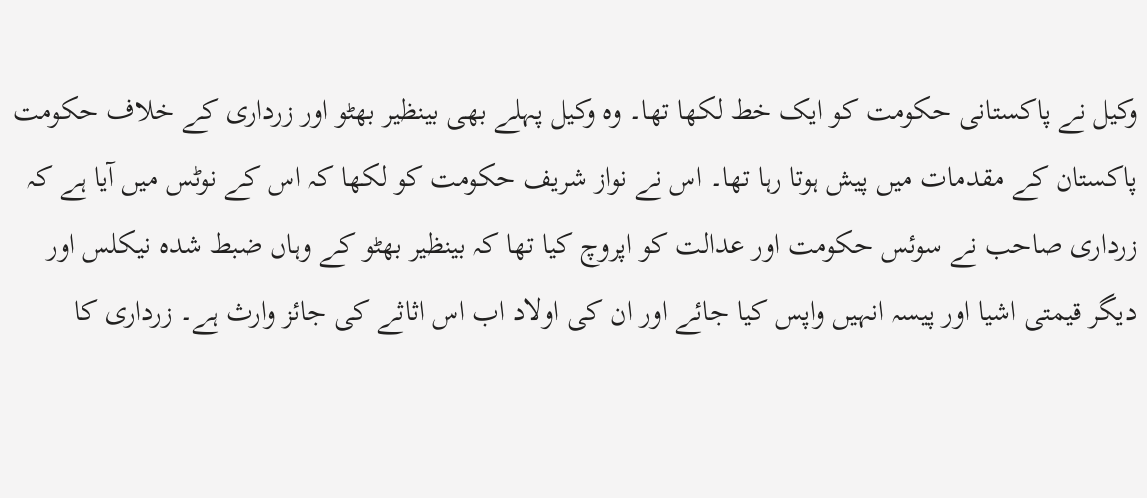وکیل نے پاکستانی حکومت کو ایک خط لکھا تھا۔ وہ وکیل پہلے بھی بینظیر بھٹو اور زرداری کے خلاف حکومت پاکستان کے مقدمات میں پیش ہوتا رہا تھا۔ اس نے نواز شریف حکومت کو لکھا کہ اس کے نوٹس میں آیا ہے کہ زرداری صاحب نے سوئس حکومت اور عدالت کو اپروچ کیا تھا کہ بینظیر بھٹو کے وہاں ضبط شدہ نیکلس اور دیگر قیمتی اشیا اور پیسہ انہیں واپس کیا جائے اور ان کی اولاد اب اس اثاثے کی جائز وارث ہے۔ زرداری کا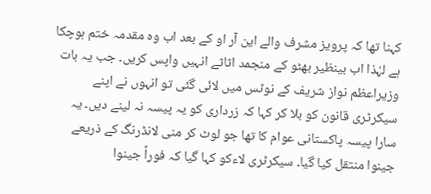کہنا تھا کہ پرویز مشرف والے این آر او کے بعد اب وہ مقدمہ ختم ہوچکا ہے لہٰذا اب بینظیر بھٹو کے منجمد اثاثے انہیں واپس کریں۔ جب یہ بات وزیراعظم نواز شریف کے نوٹس میں لائی گئی تو انہوں نے اپنے سیکرٹری قانون کو بلا کر کہا کہ زرداری کو یہ پیسہ نہ لینے دیں۔ یہ سارا پیسہ پاکستانی عوام کا تھا جو لوٹ کر منی لانڈرنگ کے ذریعے جینوا منتقل کیا گیا۔ سیکرٹری لاءکو کہا گیا کہ فوراً جینوا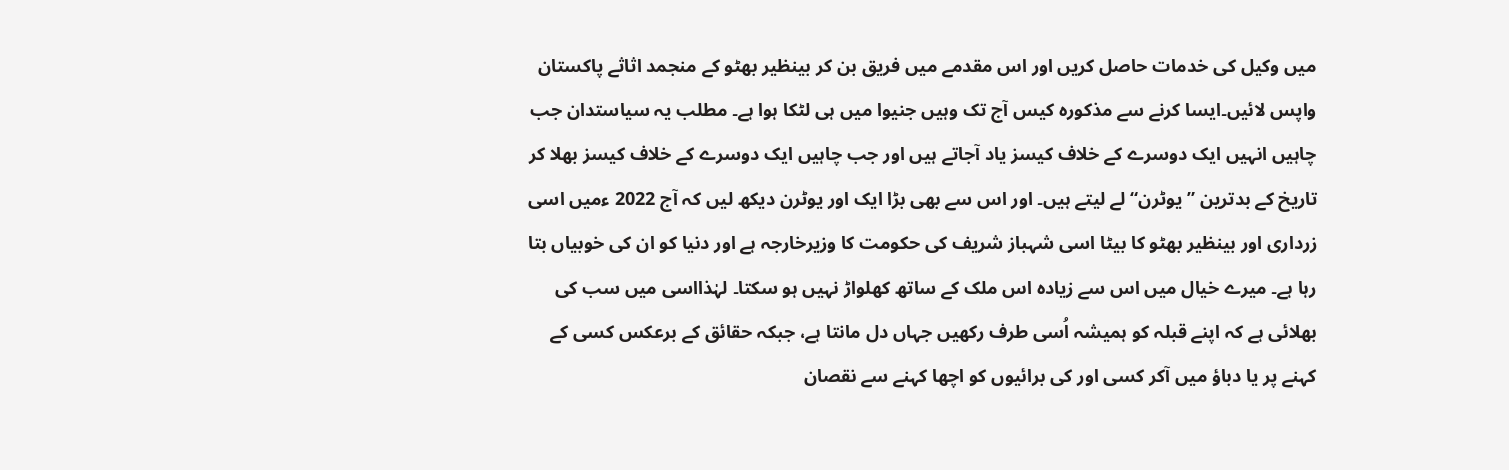میں وکیل کی خدمات حاصل کریں اور اس مقدمے میں فریق بن کر بینظیر بھٹو کے منجمد اثاثے پاکستان واپس لائیں۔ایسا کرنے سے مذکورہ کیس آج تک وہیں جنیوا میں ہی لٹکا ہوا ہے۔ مطلب یہ سیاستدان جب چاہیں انہیں ایک دوسرے کے خلاف کیسز یاد آجاتے ہیں اور جب چاہیں ایک دوسرے کے خلاف کیسز بھلا کر تاریخ کے بدترین ”یوٹرن“ لے لیتے ہیں۔ اور اس سے بھی بڑا ایک اور یوٹرن دیکھ لیں کہ آج 2022 ءمیں اسی زرداری اور بینظیر بھٹو کا بیٹا اسی شہباز شریف کی حکومت کا وزیرخارجہ ہے اور دنیا کو ان کی خوبیاں بتا رہا ہے۔ میرے خیال میں اس سے زیادہ اس ملک کے ساتھ کھلواڑ نہیں ہو سکتا۔ لہٰذااسی میں سب کی بھلائی ہے کہ اپنے قبلہ کو ہمیشہ اُسی طرف رکھیں جہاں دل مانتا ہے، جبکہ حقائق کے برعکس کسی کے کہنے پر یا دباؤ میں آکر کسی اور کی برائیوں کو اچھا کہنے سے نقصان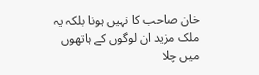خان صاحب کا نہیں ہونا بلکہ یہ ملک مزید ان لوگوں کے ہاتھوں میں چلا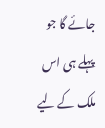جائے گا جو پہلے ہی اس ملک کے لیے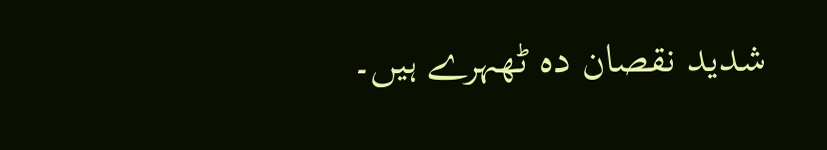شدید نقصان دہ ٹھہرے ہیں۔